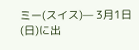ミー(スイス)— 3月1日(日)に出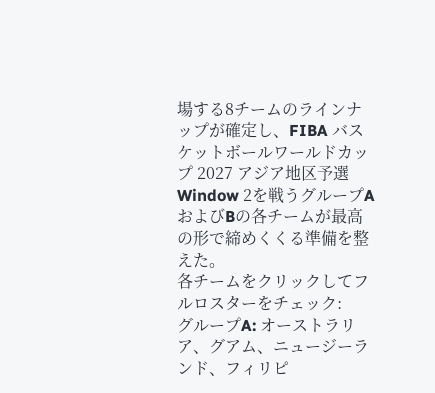場する8チームのラインナップが確定し、FIBA バスケットボールワールドカップ 2027 アジア地区予選 Window 2を戦うグループAおよびBの各チームが最高の形で締めくくる準備を整えた。
各チームをクリックしてフルロスターをチェック:
グループA: オーストラリア、グアム、ニュージーランド、フィリピ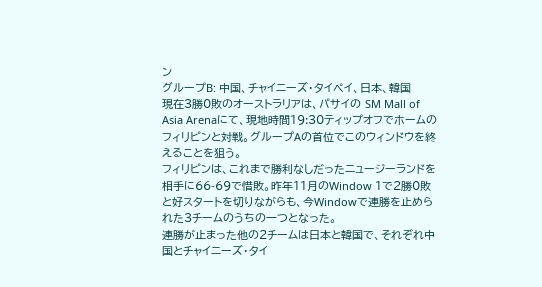ン
グループB: 中国、チャイニーズ・タイペイ、日本、韓国
現在3勝0敗のオーストラリアは、パサイの SM Mall of Asia Arenaにて、現地時間19:30ティップオフでホームのフィリピンと対戦。グループAの首位でこのウィンドウを終えることを狙う。
フィリピンは、これまで勝利なしだったニュージーランドを相手に66-69で惜敗。昨年11月のWindow 1で2勝0敗と好スタートを切りながらも、今Windowで連勝を止められた3チームのうちの一つとなった。
連勝が止まった他の2チームは日本と韓国で、それぞれ中国とチャイニーズ・タイ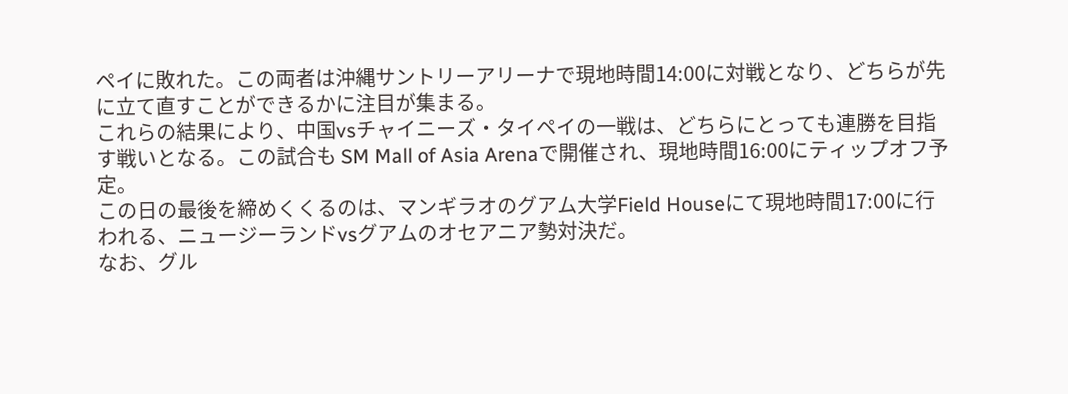ペイに敗れた。この両者は沖縄サントリーアリーナで現地時間14:00に対戦となり、どちらが先に立て直すことができるかに注目が集まる。
これらの結果により、中国vsチャイニーズ・タイペイの一戦は、どちらにとっても連勝を目指す戦いとなる。この試合も SM Mall of Asia Arenaで開催され、現地時間16:00にティップオフ予定。
この日の最後を締めくくるのは、マンギラオのグアム大学Field Houseにて現地時間17:00に行われる、ニュージーランドvsグアムのオセアニア勢対決だ。
なお、グル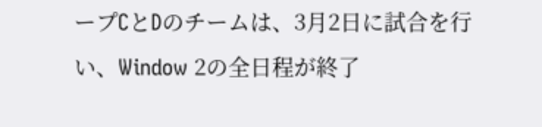ープCとDのチームは、3月2日に試合を行い、Window 2の全日程が終了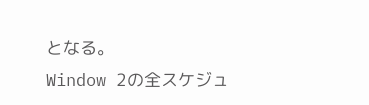となる。
Window 2の全スケジュ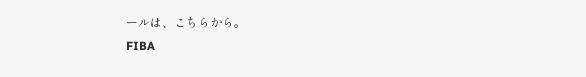ールは、こちらから。
FIBA